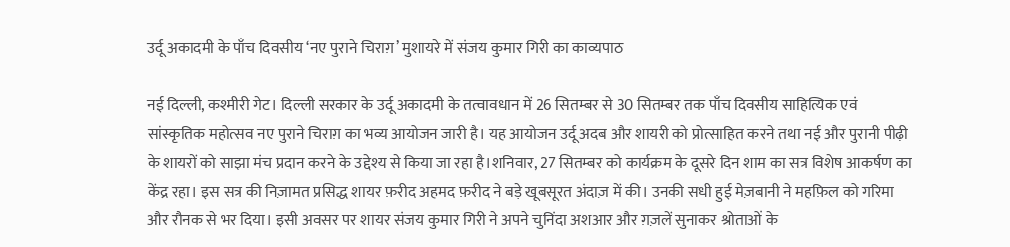उर्दू अकादमी के पाँच दिवसीय ‘नए पुराने चिराग़’ मुशायरे में संजय कुमार गिरी का काव्यपाठ

नई दिल्ली, कश्मीरी गेट। दिल्ली सरकार के उर्दू अकादमी के तत्वावधान में 26 सितम्बर से 30 सितम्बर तक पाँच दिवसीय साहित्यिक एवं सांस्कृतिक महोत्सव नए पुराने चिराग़ का भव्य आयोजन जारी है। यह आयोजन उर्दू अदब और शायरी को प्रोत्साहित करने तथा नई और पुरानी पीढ़ी के शायरों को साझा मंच प्रदान करने के उद्देश्य से किया जा रहा है।शनिवार, 27 सितम्बर को कार्यक्रम के दूसरे दिन शाम का सत्र विशेष आकर्षण का केंद्र रहा। इस सत्र की निज़ामत प्रसिद्ध शायर फ़रीद अहमद फ़रीद ने बड़े खूबसूरत अंदाज़ में की। उनकी सधी हुई मेज़बानी ने महफ़िल को गरिमा और रौनक से भर दिया। इसी अवसर पर शायर संजय कुमार गिरी ने अपने चुनिंदा अशआर और ग़ज़लें सुनाकर श्रोताओं के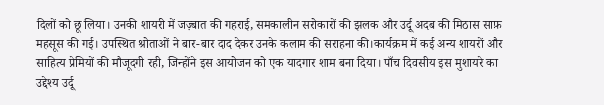दिलों को छू लिया। उनकी शायरी में जज़्बात की गहराई, समकालीन सरोकारों की झलक और उर्दू अदब की मिठास साफ़ महसूस की गई। उपस्थित श्रोताओं ने बार-बार दाद देकर उनके कलाम की सराहना की।कार्यक्रम में कई अन्य शायरों और साहित्य प्रेमियों की मौजूदगी रही, जिन्होंने इस आयोजन को एक यादगार शाम बना दिया। पाँच दिवसीय इस मुशायरे का उद्देश्य उर्दू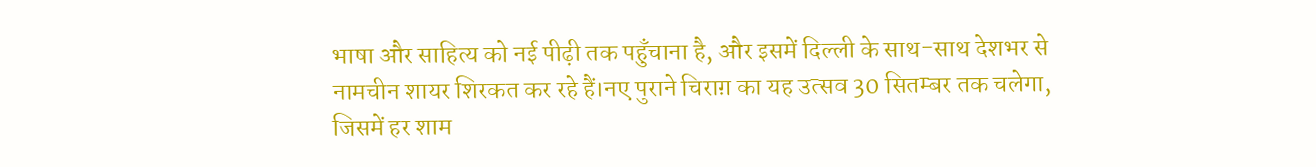भाषा और साहित्य को नई पीढ़ी तक पहुँचाना है, और इसमें दिल्ली के साथ-साथ देशभर से नामचीन शायर शिरकत कर रहे हैं।नए पुराने चिराग़ का यह उत्सव 30 सितम्बर तक चलेगा, जिसमें हर शाम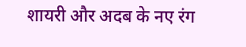शायरी और अदब के नए रंग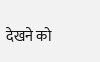देखने को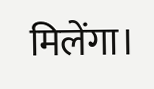मिलेंगा।